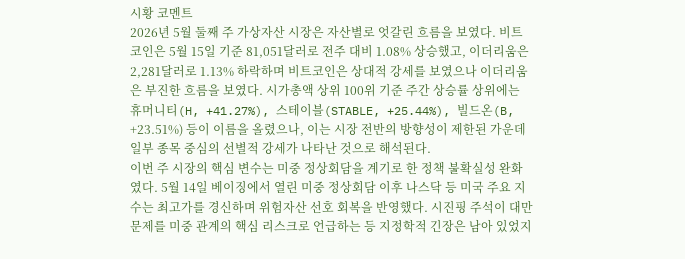시황 코멘트
2026년 5월 둘째 주 가상자산 시장은 자산별로 엇갈린 흐름을 보였다. 비트코인은 5월 15일 기준 81,051달러로 전주 대비 1.08% 상승했고, 이더리움은 2,281달러로 1.13% 하락하며 비트코인은 상대적 강세를 보였으나 이더리움은 부진한 흐름을 보였다. 시가총액 상위 100위 기준 주간 상승률 상위에는 휴머니티(H, +41.27%), 스테이블(STABLE, +25.44%), 빌드온(B, +23.51%) 등이 이름을 올렸으나, 이는 시장 전반의 방향성이 제한된 가운데 일부 종목 중심의 선별적 강세가 나타난 것으로 해석된다.
이번 주 시장의 핵심 변수는 미중 정상회담을 계기로 한 정책 불확실성 완화였다. 5월 14일 베이징에서 열린 미중 정상회담 이후 나스닥 등 미국 주요 지수는 최고가를 경신하며 위험자산 선호 회복을 반영했다. 시진핑 주석이 대만 문제를 미중 관계의 핵심 리스크로 언급하는 등 지정학적 긴장은 남아 있었지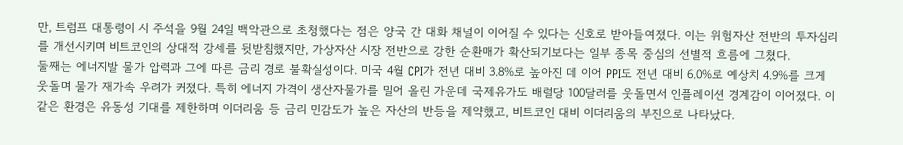만, 트럼프 대통령이 시 주석을 9월 24일 백악관으로 초청했다는 점은 양국 간 대화 채널이 이어질 수 있다는 신호로 받아들여졌다. 이는 위험자산 전반의 투자심리를 개선시키며 비트코인의 상대적 강세를 뒷받침했지만, 가상자산 시장 전반으로 강한 순환매가 확산되기보다는 일부 종목 중심의 선별적 흐름에 그쳤다.
둘째는 에너지발 물가 압력과 그에 따른 금리 경로 불확실성이다. 미국 4월 CPI가 전년 대비 3.8%로 높아진 데 이어 PPI도 전년 대비 6.0%로 예상치 4.9%를 크게 웃돌며 물가 재가속 우려가 커졌다. 특히 에너지 가격이 생산자물가를 밀어 올린 가운데 국제유가도 배럴당 100달러를 웃돌면서 인플레이션 경계감이 이어졌다. 이 같은 환경은 유동성 기대를 제한하며 이더리움 등 금리 민감도가 높은 자산의 반등을 제약했고, 비트코인 대비 이더리움의 부진으로 나타났다.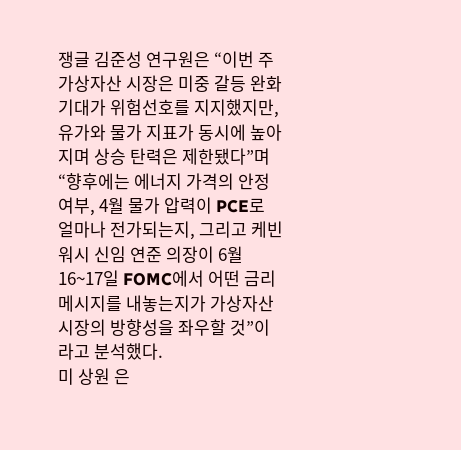쟁글 김준성 연구원은 “이번 주 가상자산 시장은 미중 갈등 완화 기대가 위험선호를 지지했지만, 유가와 물가 지표가 동시에 높아지며 상승 탄력은 제한됐다”며 “향후에는 에너지 가격의 안정 여부, 4월 물가 압력이 PCE로 얼마나 전가되는지, 그리고 케빈 워시 신임 연준 의장이 6월 16~17일 FOMC에서 어떤 금리 메시지를 내놓는지가 가상자산 시장의 방향성을 좌우할 것”이라고 분석했다.
미 상원 은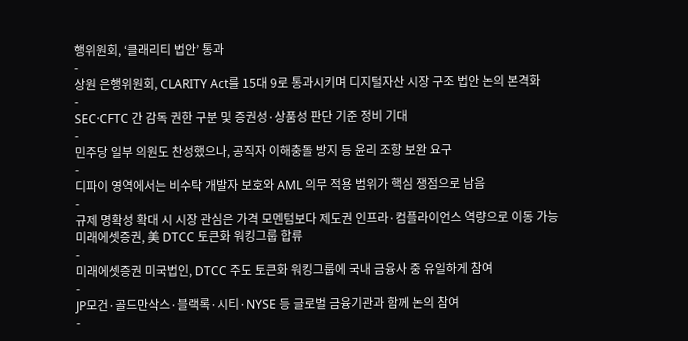행위원회, ‘클래리티 법안’ 통과
-
상원 은행위원회, CLARITY Act를 15대 9로 통과시키며 디지털자산 시장 구조 법안 논의 본격화
-
SEC·CFTC 간 감독 권한 구분 및 증권성·상품성 판단 기준 정비 기대
-
민주당 일부 의원도 찬성했으나, 공직자 이해충돌 방지 등 윤리 조항 보완 요구
-
디파이 영역에서는 비수탁 개발자 보호와 AML 의무 적용 범위가 핵심 쟁점으로 남음
-
규제 명확성 확대 시 시장 관심은 가격 모멘텀보다 제도권 인프라·컴플라이언스 역량으로 이동 가능
미래에셋증권, 美 DTCC 토큰화 워킹그룹 합류
-
미래에셋증권 미국법인, DTCC 주도 토큰화 워킹그룹에 국내 금융사 중 유일하게 참여
-
JP모건·골드만삭스·블랙록·시티·NYSE 등 글로벌 금융기관과 함께 논의 참여
-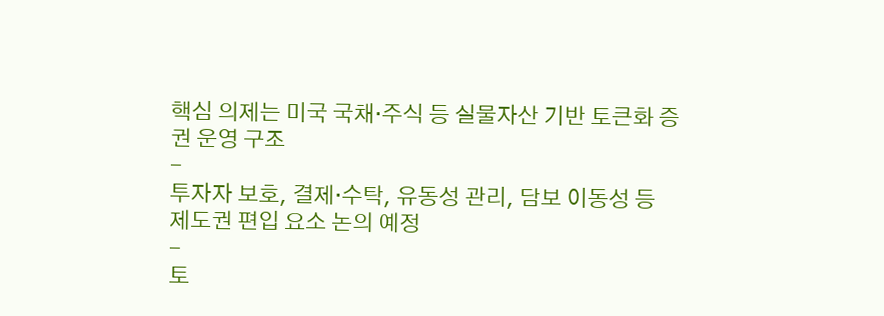핵심 의제는 미국 국채·주식 등 실물자산 기반 토큰화 증권 운영 구조
-
투자자 보호, 결제·수탁, 유동성 관리, 담보 이동성 등 제도권 편입 요소 논의 예정
-
토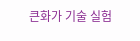큰화가 기술 실험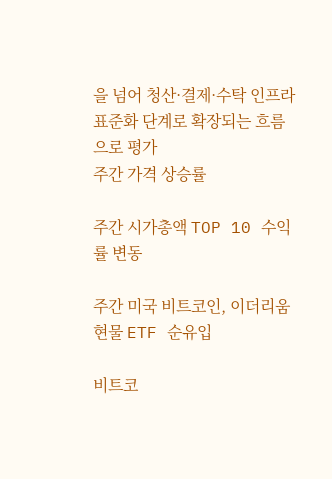을 넘어 청산·결제·수탁 인프라 표준화 단계로 확장되는 흐름으로 평가
주간 가격 상승률

주간 시가총액 TOP 10 수익률 변동

주간 미국 비트코인, 이더리움 현물 ETF 순유입

비트코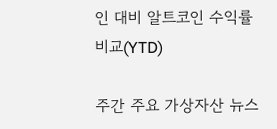인 대비 알트코인 수익률 비교(YTD)

주간 주요 가상자산 뉴스